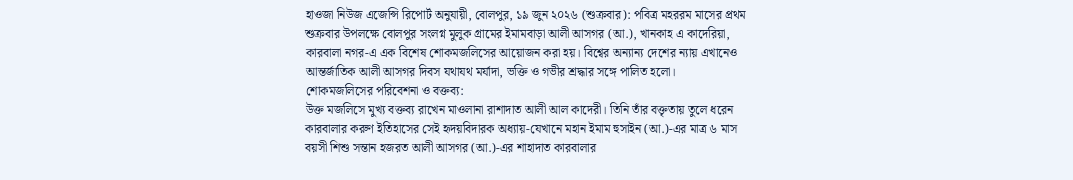হাওজা নিউজ এজেন্সি রিপোর্ট অনুযায়ী, বোলপুর, ১৯ জুন ২০২৬ (শুক্রবার): পবিত্র মহররম মাসের প্রথম শুক্রবার উপলক্ষে বোলপুর সংলগ্ন মুলুক গ্রামের ইমামবাড়া আলী আসগর (আ.), খানকাহ এ কাদেরিয়া, কারবালা নগর-এ এক বিশেষ শোকমজলিসের আয়োজন করা হয়। বিশ্বের অন্যান্য দেশের ন্যায় এখানেও আন্তর্জাতিক আলী আসগর দিবস যথাযথ মর্যাদা, ভক্তি ও গভীর শ্রদ্ধার সঙ্গে পালিত হলো।
শোকমজলিসের পরিবেশনা ও বক্তব্য:
উক্ত মজলিসে মুখ্য বক্তব্য রাখেন মাওলানা রাশাদাত আলী আল কাদেরী। তিনি তাঁর বক্তৃতায় তুলে ধরেন কারবালার করুণ ইতিহাসের সেই হৃদয়বিদারক অধ্যায়-যেখানে মহান ইমাম হুসাইন (আ.)-এর মাত্র ৬ মাস বয়সী শিশু সন্তান হজরত আলী আসগর (আ.)-এর শাহাদাত কারবালার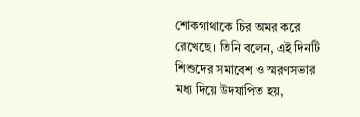শোকগাথাকে চির অমর করে রেখেছে। তিনি বলেন, এই দিনটি শিশুদের সমাবেশ ও স্মরণসভার মধ্য দিয়ে উদযাপিত হয়,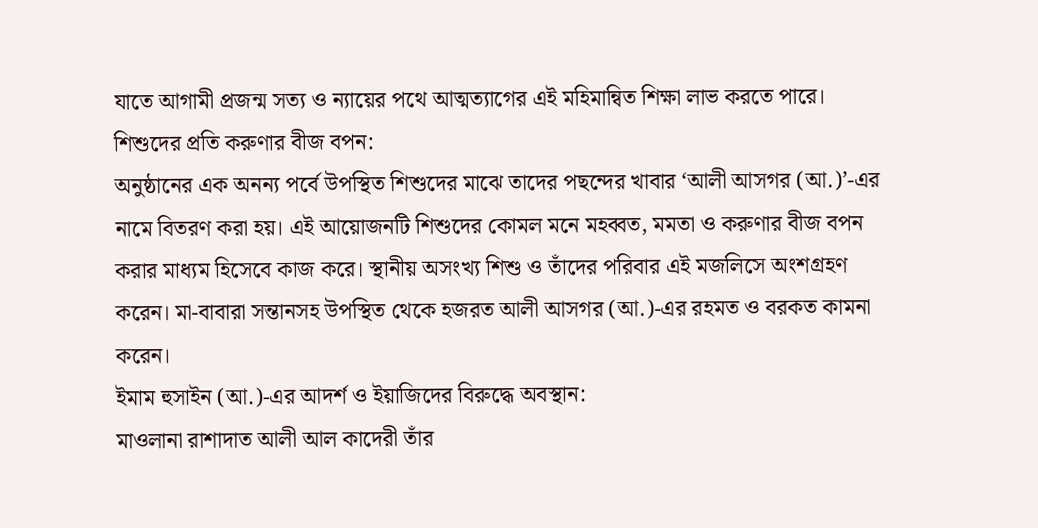যাতে আগামী প্রজন্ম সত্য ও ন্যায়ের পথে আত্মত্যাগের এই মহিমান্বিত শিক্ষা লাভ করতে পারে।
শিশুদের প্রতি করুণার বীজ বপন:
অনুষ্ঠানের এক অনন্য পর্বে উপস্থিত শিশুদের মাঝে তাদের পছন্দের খাবার ‘আলী আসগর (আ.)’-এর নামে বিতরণ করা হয়। এই আয়োজনটি শিশুদের কোমল মনে মহব্বত, মমতা ও করুণার বীজ বপন করার মাধ্যম হিসেবে কাজ করে। স্থানীয় অসংখ্য শিশু ও তাঁদের পরিবার এই মজলিসে অংশগ্রহণ করেন। মা-বাবারা সন্তানসহ উপস্থিত থেকে হজরত আলী আসগর (আ.)-এর রহমত ও বরকত কামনা করেন।
ইমাম হুসাইন (আ.)-এর আদর্শ ও ইয়াজিদের বিরুদ্ধে অবস্থান:
মাওলানা রাশাদাত আলী আল কাদেরী তাঁর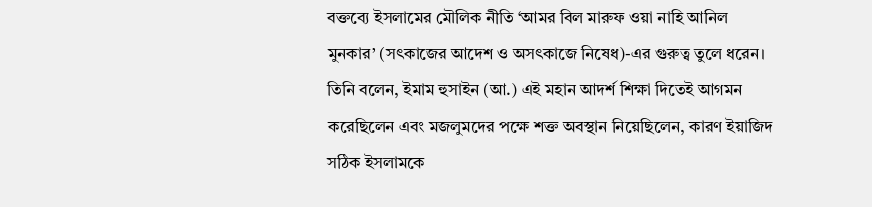বক্তব্যে ইসলামের মৌলিক নীতি ‘আমর বিল মারুফ ওয়া নাহি আনিল মুনকার’ (সৎকাজের আদেশ ও অসৎকাজে নিষেধ)-এর গুরুত্ব তুলে ধরেন। তিনি বলেন, ইমাম হুসাইন (আ.) এই মহান আদর্শ শিক্ষা দিতেই আগমন করেছিলেন এবং মজলুমদের পক্ষে শক্ত অবস্থান নিয়েছিলেন, কারণ ইয়াজিদ সঠিক ইসলামকে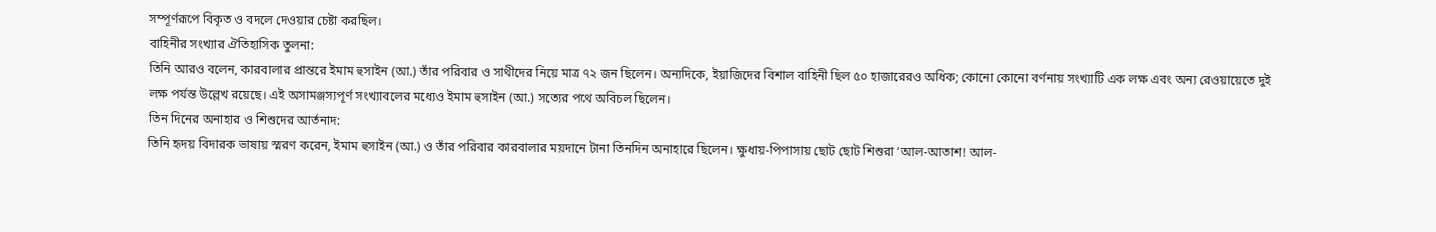সম্পূর্ণরূপে বিকৃত ও বদলে দেওয়ার চেষ্টা করছিল।
বাহিনীর সংখ্যার ঐতিহাসিক তুলনা:
তিনি আরও বলেন, কারবালার প্রান্তরে ইমাম হুসাইন (আ.) তাঁর পরিবার ও সাথীদের নিয়ে মাত্র ৭২ জন ছিলেন। অন্যদিকে, ইয়াজিদের বিশাল বাহিনী ছিল ৫০ হাজারেরও অধিক; কোনো কোনো বর্ণনায় সংখ্যাটি এক লক্ষ এবং অন্য রেওয়ায়েতে দুই লক্ষ পর্যন্ত উল্লেখ রয়েছে। এই অসামঞ্জস্যপূর্ণ সংখ্যাবলের মধ্যেও ইমাম হুসাইন (আ.) সত্যের পথে অবিচল ছিলেন।
তিন দিনের অনাহার ও শিশুদের আর্তনাদ:
তিনি হৃদয় বিদারক ভাষায় স্মরণ করেন, ইমাম হুসাইন (আ.) ও তাঁর পরিবার কারবালার ময়দানে টানা তিনদিন অনাহারে ছিলেন। ক্ষুধায়-পিপাসায় ছোট ছোট শিশুরা ‘আল-আতাশ! আল-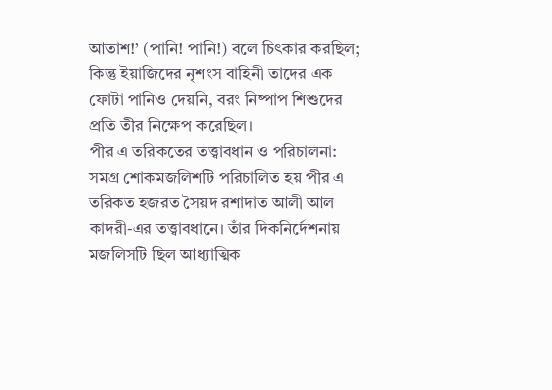আতাশ!’ (পানি! পানি!) বলে চিৎকার করছিল; কিন্তু ইয়াজিদের নৃশংস বাহিনী তাদের এক ফোটা পানিও দেয়নি, বরং নিষ্পাপ শিশুদের প্রতি তীর নিক্ষেপ করেছিল।
পীর এ তরিকতের তত্ত্বাবধান ও পরিচালনা:
সমগ্র শোকমজলিশটি পরিচালিত হয় পীর এ তরিকত হজরত সৈয়দ রশাদাত আলী আল কাদরী-এর তত্ত্বাবধানে। তাঁর দিকনির্দেশনায় মজলিসটি ছিল আধ্যাত্মিক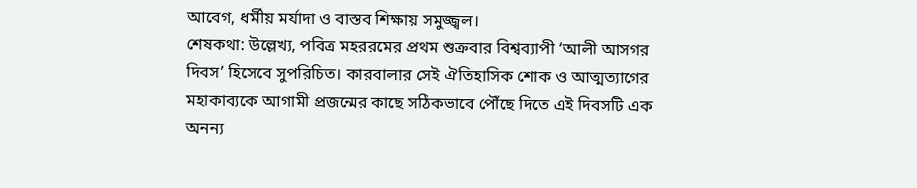আবেগ, ধর্মীয় মর্যাদা ও বাস্তব শিক্ষায় সমুজ্জ্বল।
শেষকথা: উল্লেখ্য, পবিত্র মহররমের প্রথম শুক্রবার বিশ্বব্যাপী ‘আলী আসগর দিবস’ হিসেবে সুপরিচিত। কারবালার সেই ঐতিহাসিক শোক ও আত্মত্যাগের মহাকাব্যকে আগামী প্রজন্মের কাছে সঠিকভাবে পৌঁছে দিতে এই দিবসটি এক অনন্য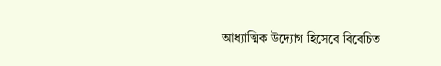আধ্যাত্মিক উদ্যোগ হিসেবে বিবেচিত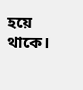হয়ে থাকে।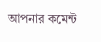আপনার কমেন্ট